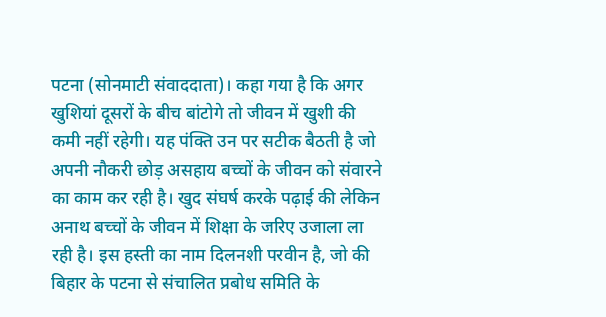पटना (सोनमाटी संवाददाता)। कहा गया है कि अगर खुशियां दूसरों के बीच बांटोगे तो जीवन में खुशी की कमी नहीं रहेगी। यह पंक्ति उन पर सटीक बैठती है जो अपनी नौकरी छोड़ असहाय बच्चों के जीवन को संवारने का काम कर रही है। खुद संघर्ष करके पढ़ाई की लेकिन अनाथ बच्चों के जीवन में शिक्षा के जरिए उजाला ला रही है। इस हस्ती का नाम दिलनशी परवीन है, जो की बिहार के पटना से संचालित प्रबोध समिति के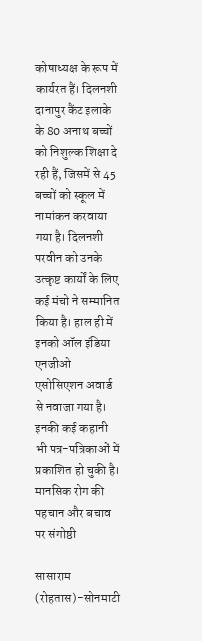कोषाध्यक्ष के रूप में कार्यरत हैं। दिलनशी दानापुर कैंट इलाके के 80 अनाथ बच्चों को निशुल्क शिक्षा दे रही हैं, जिसमें से 45 बच्चों को स्कूल में नामांकन करवाया गया है। दिलनशी परवीन को उनके उत्कृष्ट कार्यों के लिए कई मंचो ने सम्मानित किया है। हाल ही में इनको ऑल इंडिया एनजीओ एसोसिएशन अवार्ड से नवाजा गया है। इनकी कई कहानी भी पत्र-पत्रिकाओं में प्रकाशित हो चुकी है।
मानसिक रोग की पहचान और बचाव पर संगोष्ठी

सासाराम (रोहतास)-सोनमाटी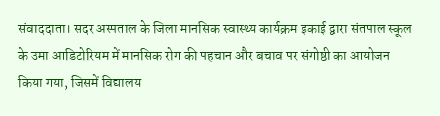संवाददाता। सदर अस्पताल के जिला मानसिक स्वास्थ्य कार्यक्रम इकाई द्वारा संतपाल स्कूल के उमा आडिटोरियम में मानसिक रोग की पहचान और बचाव पर संगोष्ठी का आयोजन किया गया, जिसमें विद्यालय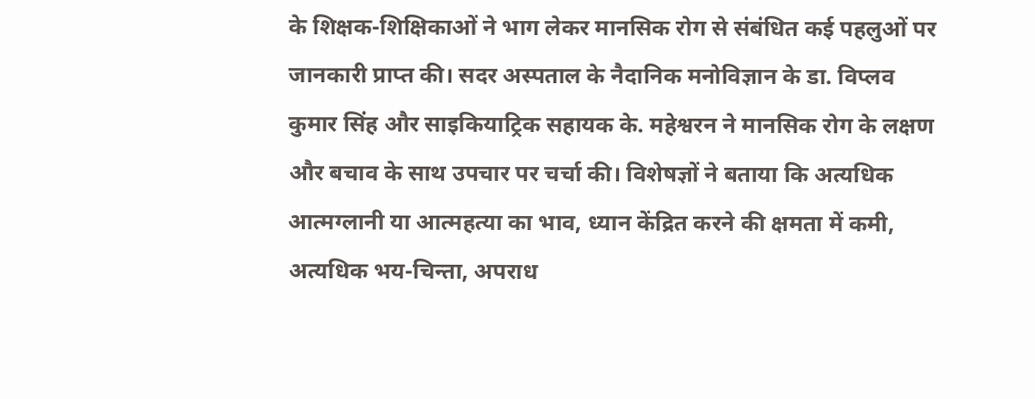के शिक्षक-शिक्षिकाओं ने भाग लेकर मानसिक रोग से संबंधित कई पहलुओं पर जानकारी प्राप्त की। सदर अस्पताल के नैदानिक मनोविज्ञान के डा. विप्लव कुमार सिंह और साइकियाट्रिक सहायक के. महेश्वरन ने मानसिक रोग के लक्षण और बचाव के साथ उपचार पर चर्चा की। विशेषज्ञों ने बताया कि अत्यधिक आत्मग्लानी या आत्महत्या का भाव, ध्यान केंद्रित करने की क्षमता में कमी, अत्यधिक भय-चिन्ता, अपराध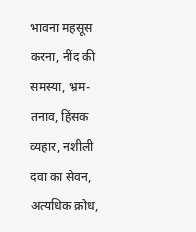भावना महसूस करना, नींद की समस्या, भ्रम-तनाव, हिंसक व्यहार, नशीली दवा का सेवन, अत्यधिक क्रोध,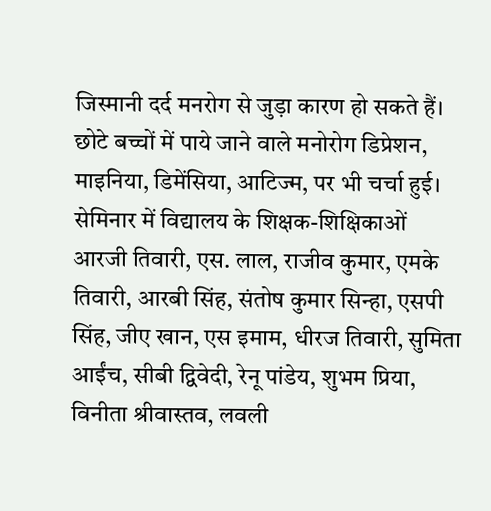जिस्मानी दर्द मनरोग से जुड़ा कारण हो सकते हैं। छोटे बच्चों में पाये जाने वाले मनोरोग डिप्रेशन, माइनिया, डिमेंसिया, आटिज्म, पर भी चर्चा हुई। सेमिनार में विद्यालय के शिक्षक-शिक्षिकाओं आरजी तिवारी, एस. लाल, राजीव कुमार, एमके तिवारी, आरबी सिंह, संतोष कुमार सिन्हा, एसपी सिंह, जीए खान, एस इमाम, धीरज तिवारी, सुमिता आईंच, सीबी द्विवेदी, रेनू पांडेय, शुभम प्रिया, विनीता श्रीवास्तव, लवली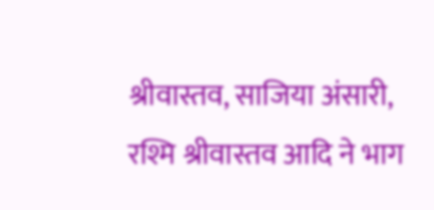श्रीवास्तव, साजिया अंसारी, रश्मि श्रीवास्तव आदि ने भाग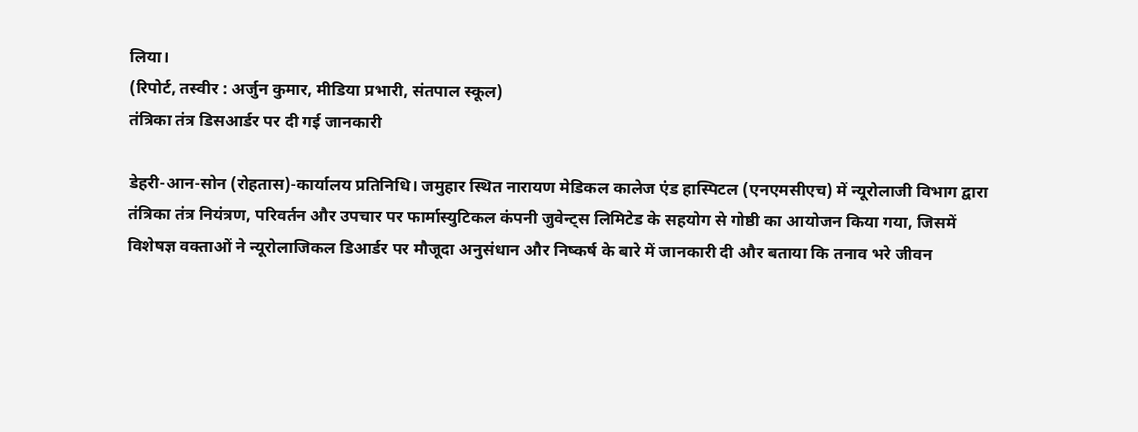लिया।
(रिपोर्ट, तस्वीर : अर्जुन कुमार, मीडिया प्रभारी, संतपाल स्कूल)
तंत्रिका तंत्र डिसआर्डर पर दी गई जानकारी

डेहरी-आन-सोन (रोहतास)-कार्यालय प्रतिनिधि। जमुहार स्थित नारायण मेडिकल कालेज एंड हास्पिटल (एनएमसीएच) में न्यूरोलाजी विभाग द्वारा तंत्रिका तंत्र नियंत्रण, परिवर्तन और उपचार पर फार्मास्युटिकल कंपनी जुवेन्ट्स लिमिटेड के सहयोग से गोष्ठी का आयोजन किया गया, जिसमें विशेषज्ञ वक्ताओं ने न्यूरोलाजिकल डिआर्डर पर मौजूदा अनुसंधान और निष्कर्ष के बारे में जानकारी दी और बताया कि तनाव भरे जीवन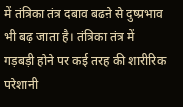में तंत्रिका तंत्र दबाव बढऩे से दुष्प्रभाव भी बढ़ जाता है। तंत्रिका तंत्र में गड़बड़ी होने पर कई तरह की शारीरिक परेशानी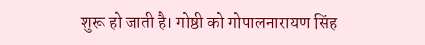शुरू हो जाती है। गोष्ठी को गोपालनारायण सिंह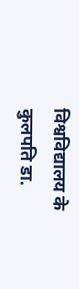विश्वविद्यालय के कुलपति डा.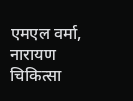एमएल वर्मा, नारायण चिकित्सा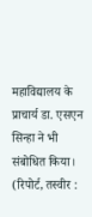महाविद्यालय के प्राचार्य डा. एसएन सिन्हा ने भी संबोधित किया।
(रिपोर्ट, तस्वीर :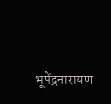भूपेंद्रनारायण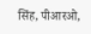सिंह, पीआरओ,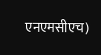एनएमसीएच)